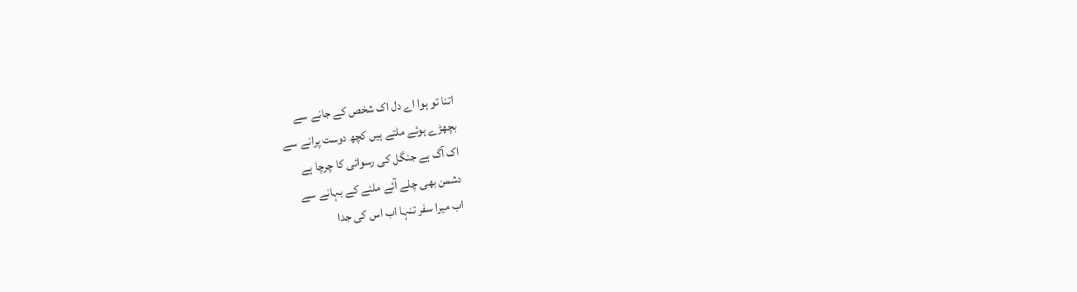اتنا تو ہوا اے دل اک شخص کے جانے سے
بچھڑے ہوئے ملتے ہیں کچھ دوست پرانے سے
اک آگ ہے جنگل کی رسوائی کا چرچا ہے
دشمن بھی چلے آئے ملنے کے بہانے سے
اب میرا سفر تنہا اب اس کی جدا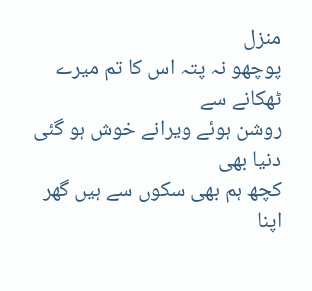منزل
پوچھو نہ پتہ اس کا تم میرے ٹھکانے سے
روشن ہوئے ویرانے خوش ہو گئی دنیا بھی
کچھ ہم بھی سکوں سے ہیں گھر اپنا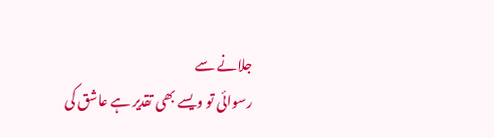جلانے سے
رسوائی تو ویسے بھی تقدیر ہے عاشق کی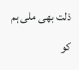ذلت بھی ملی ہم کو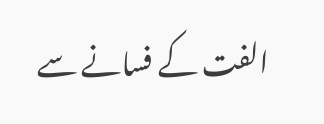الفت کے فسانے سے